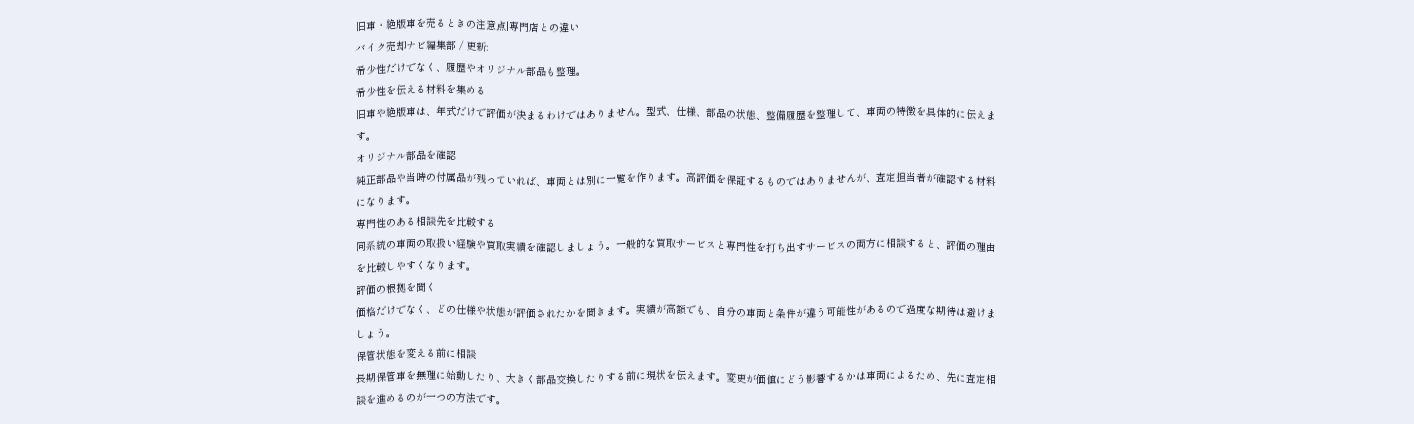旧車・絶版車を売るときの注意点|専門店との違い
バイク売却ナビ編集部 / 更新:
希少性だけでなく、履歴やオリジナル部品も整理。
希少性を伝える材料を集める
旧車や絶版車は、年式だけで評価が決まるわけではありません。型式、仕様、部品の状態、整備履歴を整理して、車両の特徴を具体的に伝えます。
オリジナル部品を確認
純正部品や当時の付属品が残っていれば、車両とは別に一覧を作ります。高評価を保証するものではありませんが、査定担当者が確認する材料になります。
専門性のある相談先を比較する
同系統の車両の取扱い経験や買取実績を確認しましょう。一般的な買取サービスと専門性を打ち出すサービスの両方に相談すると、評価の理由を比較しやすくなります。
評価の根拠を聞く
価格だけでなく、どの仕様や状態が評価されたかを聞きます。実績が高額でも、自分の車両と条件が違う可能性があるので過度な期待は避けましょう。
保管状態を変える前に相談
長期保管車を無理に始動したり、大きく部品交換したりする前に現状を伝えます。変更が価値にどう影響するかは車両によるため、先に査定相談を進めるのが一つの方法です。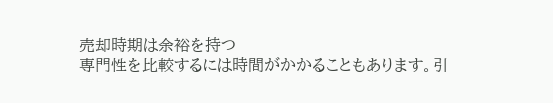売却時期は余裕を持つ
専門性を比較するには時間がかかることもあります。引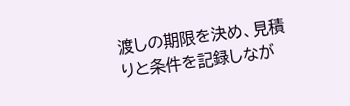渡しの期限を決め、見積りと条件を記録しなが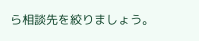ら相談先を絞りましょう。